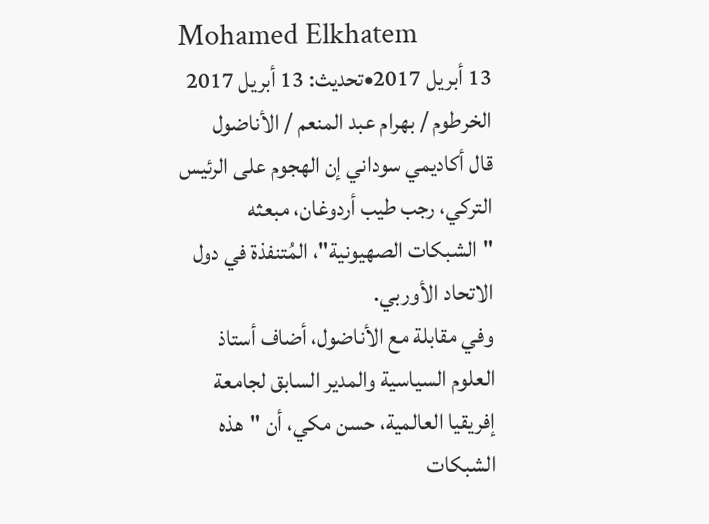Mohamed Elkhatem
13 أبريل 2017•تحديث: 13 أبريل 2017
الخرطوم / بهرام عبد المنعم / الأناضول
قال أكاديمي سوداني إن الهجوم على الرئيس التركي، رجب طيب أردوغان، مبعثه "الشبكات الصهيونية"، المُتنفذة في دول الاتحاد الأوربي.
وفي مقابلة مع الأناضول، أضاف أستاذ العلوم السياسية والمدير السابق لجامعة إفريقيا العالمية، حسن مكي، أن "هذه الشبكات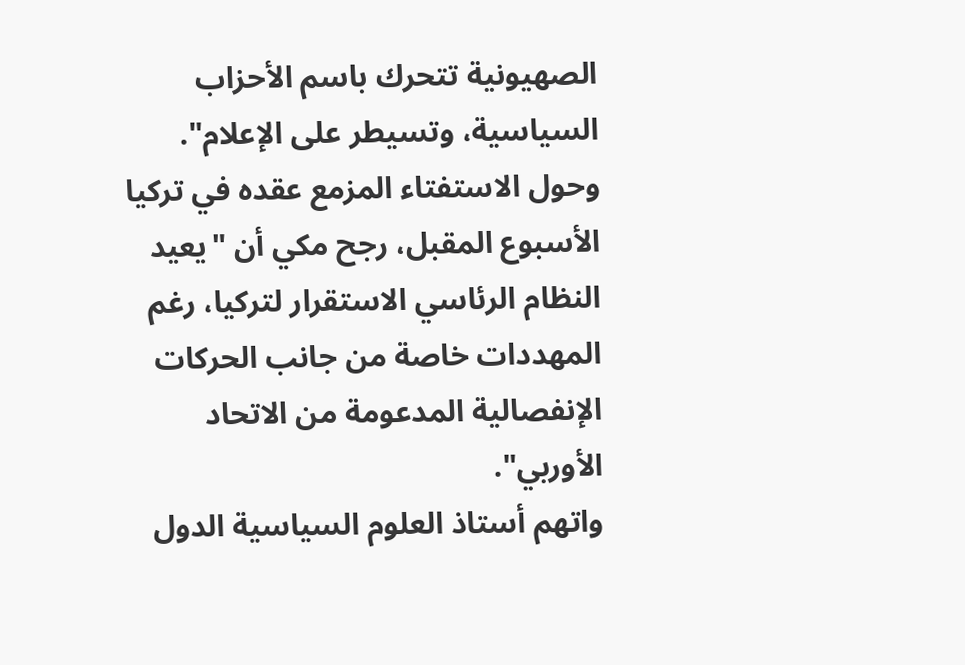الصهيونية تتحرك باسم الأحزاب السياسية، وتسيطر على الإعلام".
وحول الاستفتاء المزمع عقده في تركيا الأسبوع المقبل، رجح مكي أن "يعيد النظام الرئاسي الاستقرار لتركيا، رغم المهددات خاصة من جانب الحركات الإنفصالية المدعومة من الاتحاد الأوربي".
واتهم أستاذ العلوم السياسية الدول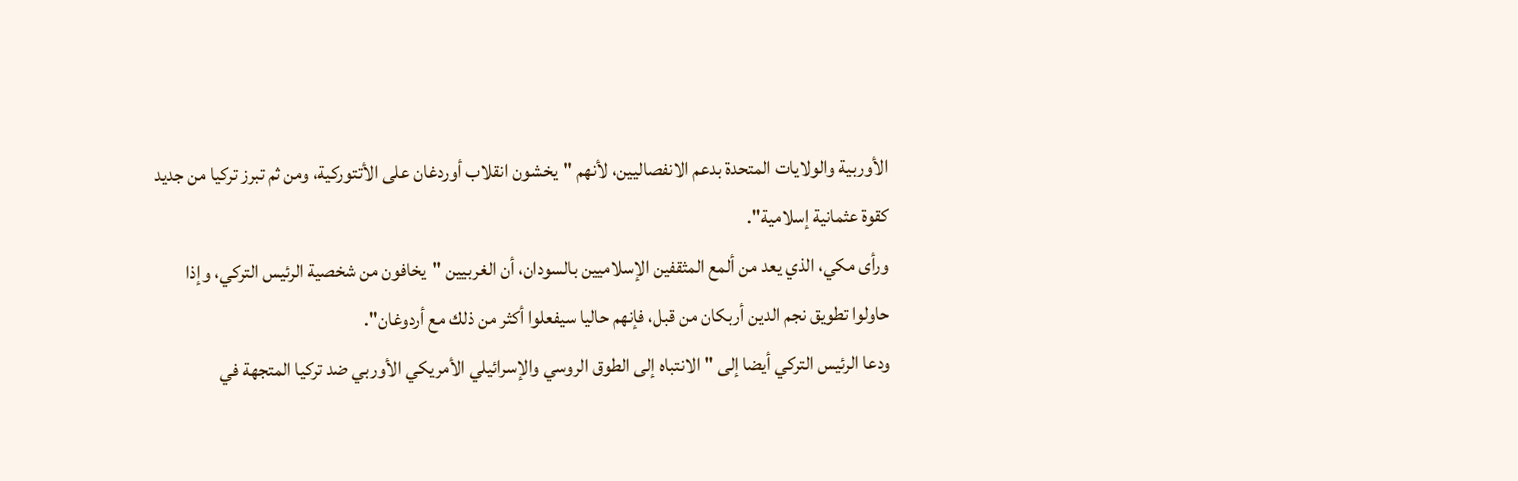الأوربية والولايات المتحدة بدعم الانفصاليين، لأنهم "يخشون انقلاب أوردغان على الأتتوركية، ومن ثم تبرز تركيا من جديد كقوة عثمانية إسلامية".
ورأى مكي، الذي يعد من ألمع المثقفين الإسلاميين بالسودان، أن الغربيين "يخافون من شخصية الرئيس التركي، وإذا حاولوا تطويق نجم الدين أربكان من قبل، فإنهم حاليا سيفعلوا أكثر من ذلك مع أردوغان".
ودعا الرئيس التركي أيضا إلى "الانتباه إلى الطوق الروسي والإسرائيلي الأمريكي الأوربي ضد تركيا المتجهة في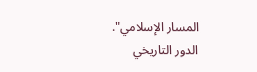المسار الإسلامي".
الدور التاريخي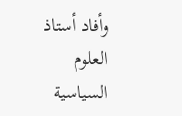وأفاد أستاذ العلوم السياسية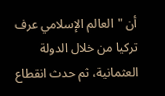أن "العالم الإسلامي عرف تركيا من خلال الدولة العثمانية، ثم حدث انقطاع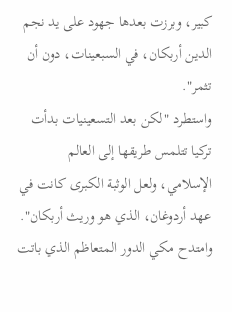كبير، وبرزت بعدها جهود على يد نجم الدين أربكان، في السبعينات، دون أن تثمر".
واستطرد "لكن بعد التسعينيات بدأت تركيا تتلمس طريقها إلى العالم الإسلامي، ولعل الوثبة الكبرى كانت في عهد أردوغان، الذي هو وريث أربكان".
وامتدح مكي الدور المتعاظم الذي باتت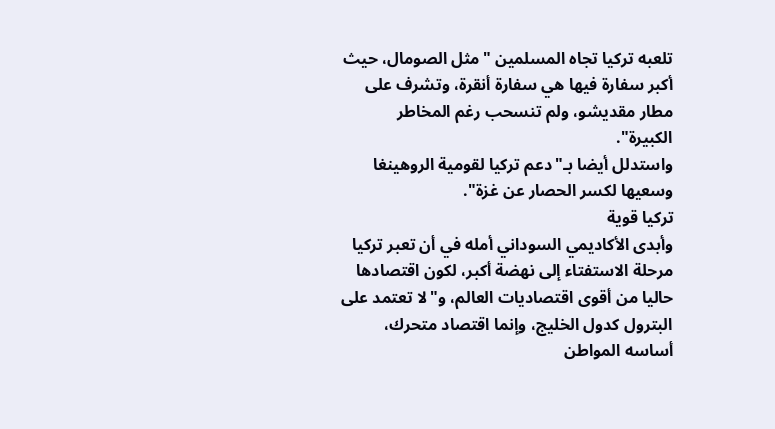تلعبه تركيا تجاه المسلمين "مثل الصومال، حيث أكبر سفارة فيها هي سفارة أنقرة، وتشرف على مطار مقديشو، ولم تنسحب رغم المخاطر الكبيرة".
واستدلل أيضا بـ"دعم تركيا لقومية الروهينغا وسعيها لكسر الحصار عن غزة".
تركيا قوية
وأبدى الأكاديمي السوداني أمله في أن تعبر تركيا مرحلة الاستفتاء إلى نهضة أكبر، لكون اقتصادها حاليا من أقوى اقتصاديات العالم، و"لا تعتمد على البترول كدول الخليج، وإنما اقتصاد متحرك، أساسه المواطن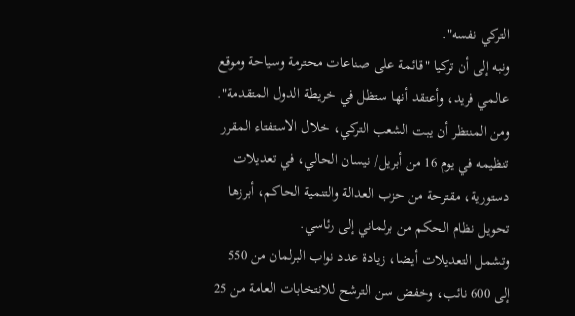التركي نفسه".
ونبه إلى أن تركيا "قائمة على صناعات محترمة وسياحة وموقع عالمي فريد، وأعتقد أنها ستظل في خريطة الدول المتقدمة".
ومن المنتظر أن يبت الشعب التركي، خلال الاستفتاء المقرر تنظيمه في يوم 16 من أبريل/ نيسان الحالي، في تعديلات دستورية، مقترحة من حزب العدالة والتنمية الحاكم، أبرزها تحويل نظام الحكم من برلماني إلى رئاسي.
وتشمل التعديلات أيضا، زيادة عدد نواب البرلمان من 550 إلى 600 نائب، وخفض سن الترشح للانتخابات العامة من 25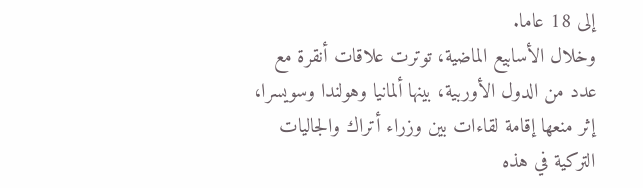إلى 18 عاما.
وخلال الأسابيع الماضية، توترت علاقات أنقرة مع عدد من الدول الأوربية، بينها ألمانيا وهولندا وسويسرا، إثر منعها إقامة لقاءات بين وزراء أتراك والجاليات التركية في هذه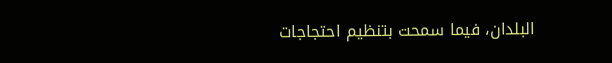البلدان، فيما سمحت بتنظيم احتجاجات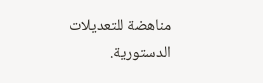مناهضة للتعديلات الدستورية.